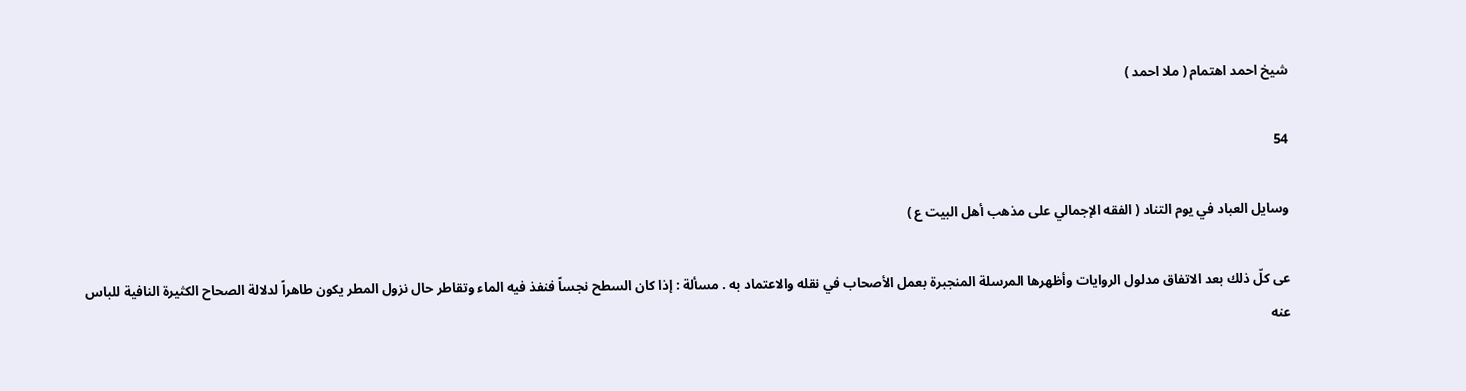شيخ احمد اهتمام ( ملا احمد )

54

وسايل العباد في يوم التناد ( الفقه الإجمالي على مذهب أهل البيت ع )

عى كلّ ذلك بعد الاتفاق مدلول الروايات وأظهرها المرسلة المنجبرة بعمل الأصحاب في نقله والاعتماد به . مسألة : إذا كان السطح نجساً فنفذ فيه الماء وتقاطر حال نزول المطر يكون طاهراً لدلالة الصحاح الكثيرة النافية للباس عنه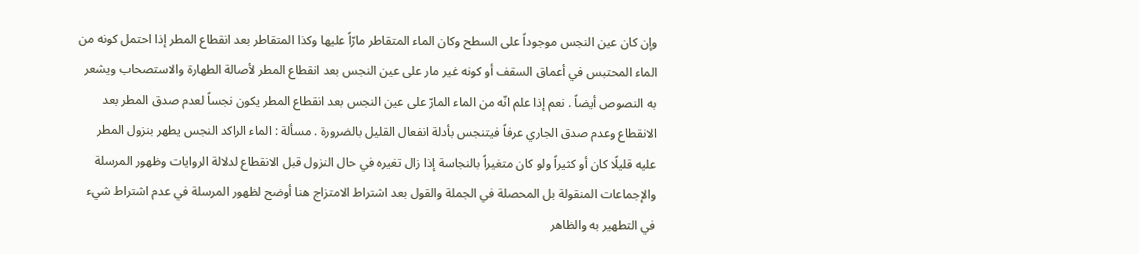وإن كان عين النجس موجوداً على السطح وكان الماء المتقاطر مارّاً عليها وكذا المتقاطر بعد انقطاع المطر إذا احتمل كونه من الماء المحتبس في أعماق السقف أو كونه غير مار على عين النجس بعد انقطاع المطر لأصالة الطهارة والاستصحاب ويشعر به النصوص أيضاً . نعم إذا علم انّه من الماء المارّ على عين النجس بعد انقطاع المطر يكون نجساً لعدم صدق المطر بعد الانقطاع وعدم صدق الجاري عرفاً فيتنجس بأدلة انفعال القليل بالضرورة . مسألة : الماء الراكد النجس يطهر بنزول المطر عليه قليلًا كان أو كثيراً ولو كان متغيراً بالنجاسة إذا زال تغيره في حال النزول قبل الانقطاع لدلالة الروايات وظهور المرسلة والإجماعات المنقولة بل المحصلة في الجملة والقول بعد اشتراط الامتزاج هنا أوضح لظهور المرسلة في عدم اشتراط شيء في التطهير به والظاهر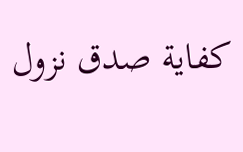كفاية صدق نزول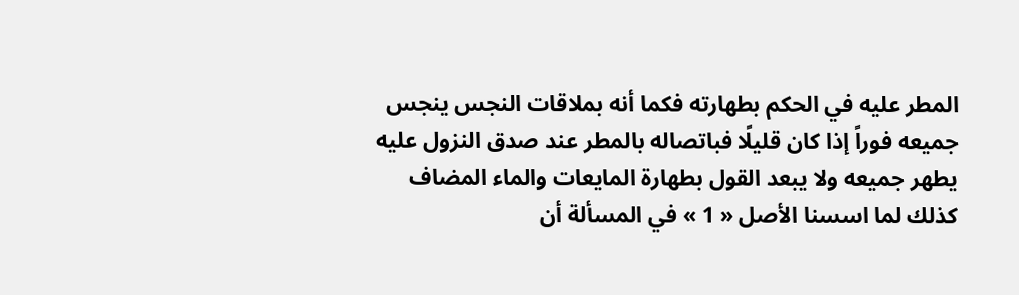المطر عليه في الحكم بطهارته فكما أنه بملاقات النجس ينجس جميعه فوراً إذا كان قليلًا فباتصاله بالمطر عند صدق النزول عليه يطهر جميعه ولا يبعد القول بطهارة المايعات والماء المضاف كذلك لما اسسنا الأصل « 1 » في المسألة أن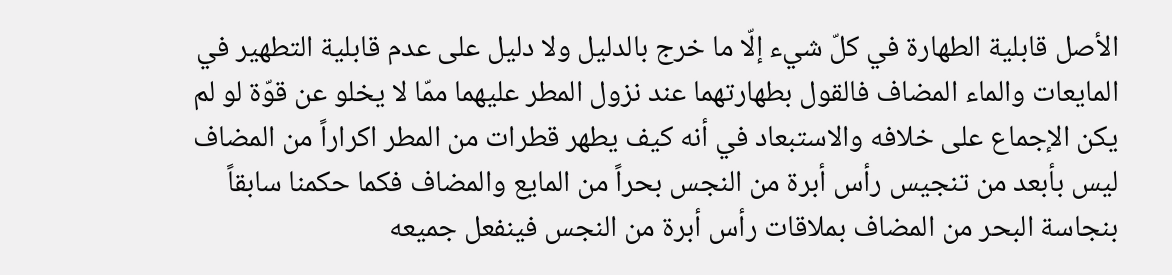الأصل قابلية الطهارة في كلّ شيء إلّا ما خرج بالدليل ولا دليل على عدم قابلية التطهير في المايعات والماء المضاف فالقول بطهارتهما عند نزول المطر عليهما ممّا لا يخلو عن قوّة لو لم يكن الإجماع على خلافه والاستبعاد في أنه كيف يطهر قطرات من المطر اكراراً من المضاف ليس بأبعد من تنجيس رأس أبرة من النجس بحراً من المايع والمضاف فكما حكمنا سابقاً بنجاسة البحر من المضاف بملاقات رأس أبرة من النجس فينفعل جميعه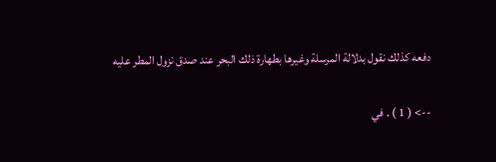دفعه كذلك نقول بدلالة المرسلة وغيرها بطهارة ذلك البحر عند صدق نزول المطر عليه

--> ( 1 ) . في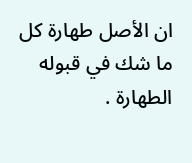ان الأصل طهارة كل ما شك في قبوله الطهارة .